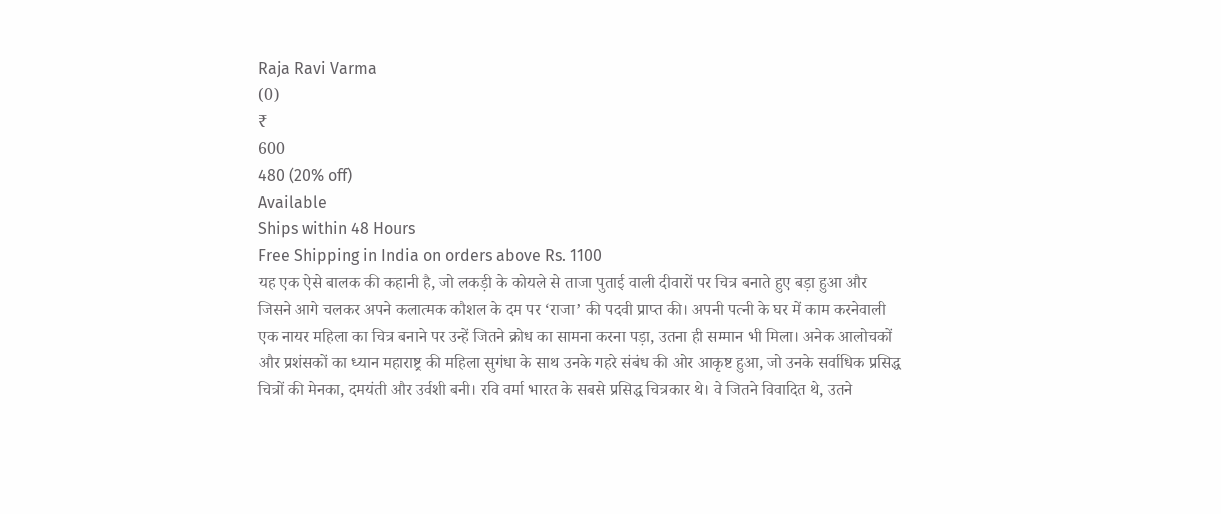Raja Ravi Varma
(0)
₹
600
480 (20% off)
Available
Ships within 48 Hours
Free Shipping in India on orders above Rs. 1100
यह एक ऐसे बालक की कहानी है, जो लकड़ी के कोयले से ताजा पुताई वाली दीवारों पर चित्र बनाते हुए बड़ा हुआ और जिसने आगे चलकर अपने कलात्मक कौशल के दम पर ‘राजा’ की पदवी प्राप्त की। अपनी पत्नी के घर में काम करनेवाली एक नायर महिला का चित्र बनाने पर उन्हें जितने क्रोध का सामना करना पड़ा, उतना ही सम्मान भी मिला। अनेक आलोचकों और प्रशंसकों का ध्यान महाराष्ट्र की महिला सुगंधा के साथ उनके गहरे संबंध की ओर आकृष्ट हुआ, जो उनके सर्वाधिक प्रसिद्ध चित्रों की मेनका, दमयंती और उर्वशी बनी। रवि वर्मा भारत के सबसे प्रसिद्ध चित्रकार थे। वे जितने विवादित थे, उतने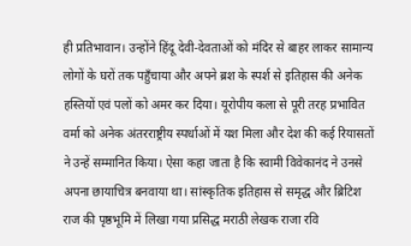ही प्रतिभावान। उन्होंने हिंदू देवी-देवताओं को मंदिर से बाहर लाकर सामान्य लोगों के घरों तक पहुँचाया और अपने ब्रश के स्पर्श से इतिहास की अनेक हस्तियों एवं पलों को अमर कर दिया। यूरोपीय कला से पूरी तरह प्रभावित वर्मा को अनेक अंतरराष्ट्रीय स्पर्धाओं में यश मिला और देश की कई रियासतों ने उन्हें सम्मानित किया। ऐसा कहा जाता है कि स्वामी विवेकानंद ने उनसे अपना छायाचित्र बनवाया था। सांस्कृतिक इतिहास से समृद्ध और ब्रिटिश राज की पृष्ठभूमि में लिखा गया प्रसिद्ध मराठी लेखक राजा रवि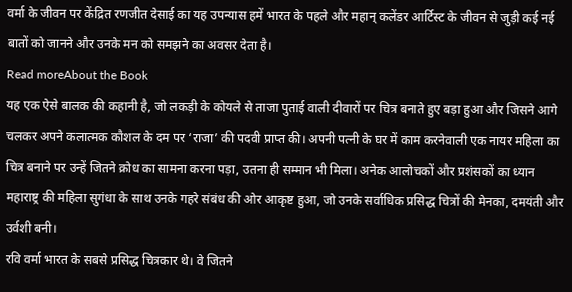वर्मा के जीवन पर केंद्रित रणजीत देसाई का यह उपन्यास हमें भारत के पहले और महान् कलेंडर आर्टिस्ट के जीवन से जुड़ी कई नई बातों को जानने और उनके मन को समझने का अवसर देता है।
Read moreAbout the Book
यह एक ऐसे बालक की कहानी है, जो लकड़ी के कोयले से ताजा पुताई वाली दीवारों पर चित्र बनाते हुए बड़ा हुआ और जिसने आगे चलकर अपने कलात्मक कौशल के दम पर ‘राजा’ की पदवी प्राप्त की। अपनी पत्नी के घर में काम करनेवाली एक नायर महिला का चित्र बनाने पर उन्हें जितने क्रोध का सामना करना पड़ा, उतना ही सम्मान भी मिला। अनेक आलोचकों और प्रशंसकों का ध्यान महाराष्ट्र की महिला सुगंधा के साथ उनके गहरे संबंध की ओर आकृष्ट हुआ, जो उनके सर्वाधिक प्रसिद्ध चित्रों की मेनका, दमयंती और उर्वशी बनी।
रवि वर्मा भारत के सबसे प्रसिद्ध चित्रकार थे। वे जितने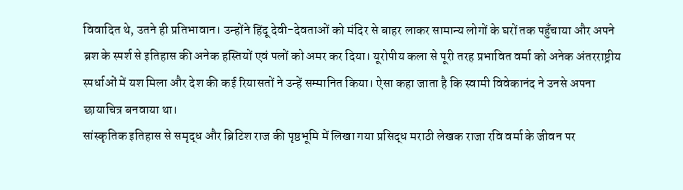विवादित थे, उतने ही प्रतिभावान। उन्होंने हिंदू देवी-देवताओं को मंदिर से बाहर लाकर सामान्य लोगों के घरों तक पहुँचाया और अपने ब्रश के स्पर्श से इतिहास की अनेक हस्तियों एवं पलों को अमर कर दिया। यूरोपीय कला से पूरी तरह प्रभावित वर्मा को अनेक अंतरराष्ट्रीय स्पर्धाओं में यश मिला और देश की कई रियासतों ने उन्हें सम्मानित किया। ऐसा कहा जाता है कि स्वामी विवेकानंद ने उनसे अपना छायाचित्र बनवाया था।
सांस्कृतिक इतिहास से समृद्ध और ब्रिटिश राज की पृष्ठभूमि में लिखा गया प्रसिद्ध मराठी लेखक राजा रवि वर्मा के जीवन पर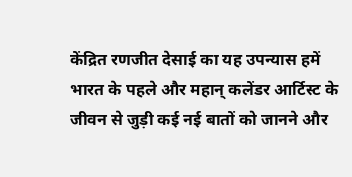केंद्रित रणजीत देसाई का यह उपन्यास हमें भारत के पहले और महान् कलेंडर आर्टिस्ट के जीवन से जुड़ी कई नई बातों को जानने और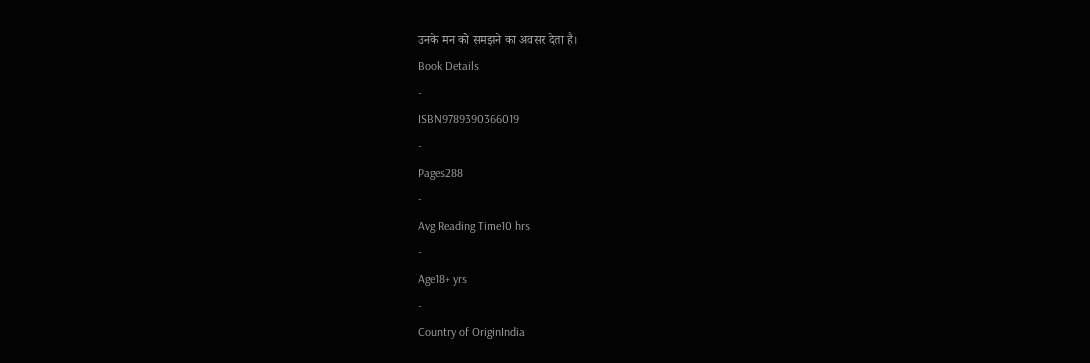उनके मन को समझने का अवसर देता है।
Book Details
-
ISBN9789390366019
-
Pages288
-
Avg Reading Time10 hrs
-
Age18+ yrs
-
Country of OriginIndia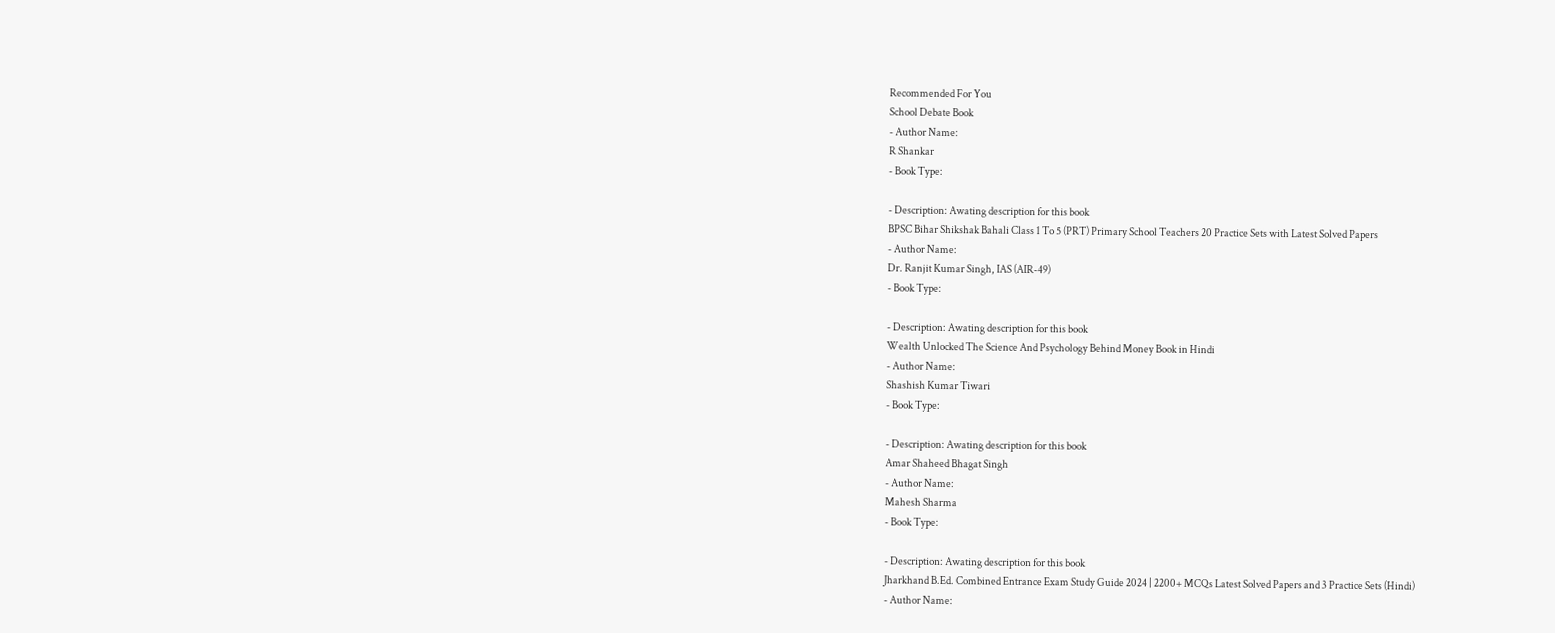Recommended For You
School Debate Book
- Author Name:
R Shankar
- Book Type:

- Description: Awating description for this book
BPSC Bihar Shikshak Bahali Class 1 To 5 (PRT) Primary School Teachers 20 Practice Sets with Latest Solved Papers
- Author Name:
Dr. Ranjit Kumar Singh, IAS (AIR-49)
- Book Type:

- Description: Awating description for this book
Wealth Unlocked The Science And Psychology Behind Money Book in Hindi
- Author Name:
Shashish Kumar Tiwari
- Book Type:

- Description: Awating description for this book
Amar Shaheed Bhagat Singh
- Author Name:
Mahesh Sharma
- Book Type:

- Description: Awating description for this book
Jharkhand B.Ed. Combined Entrance Exam Study Guide 2024 | 2200+ MCQs Latest Solved Papers and 3 Practice Sets (Hindi)
- Author Name: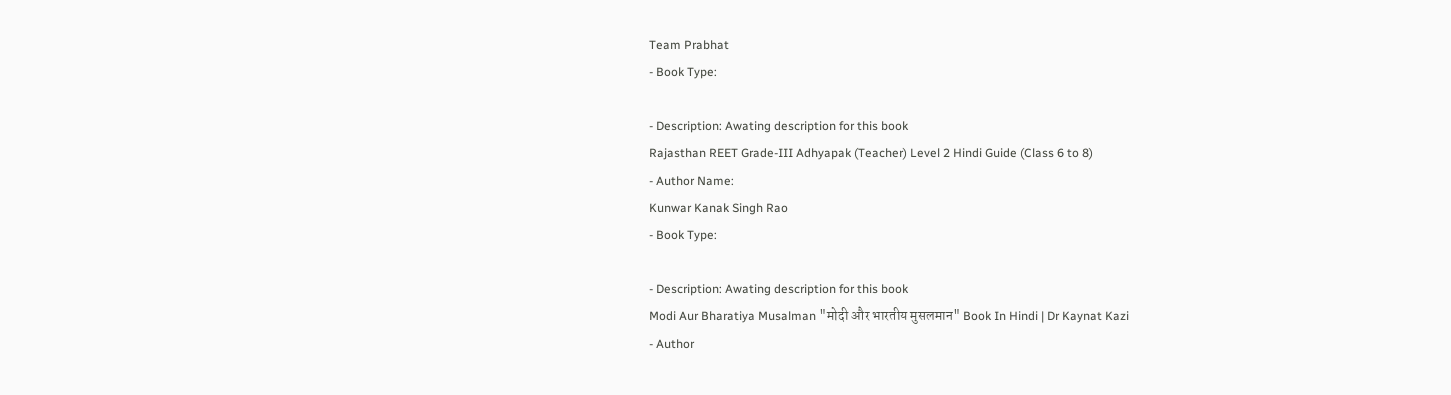Team Prabhat
- Book Type:

- Description: Awating description for this book
Rajasthan REET Grade-III Adhyapak (Teacher) Level 2 Hindi Guide (Class 6 to 8)
- Author Name:
Kunwar Kanak Singh Rao
- Book Type:

- Description: Awating description for this book
Modi Aur Bharatiya Musalman "मोदी और भारतीय मुसलमान" Book In Hindi | Dr Kaynat Kazi
- Author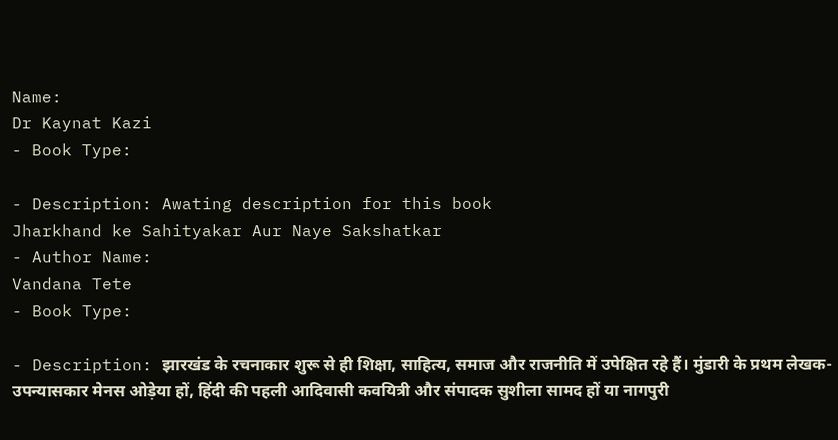Name:
Dr Kaynat Kazi
- Book Type:

- Description: Awating description for this book
Jharkhand ke Sahityakar Aur Naye Sakshatkar
- Author Name:
Vandana Tete
- Book Type:

- Description: झारखंड के रचनाकार शुरू से ही शिक्षा, साहित्य, समाज और राजनीति में उपेक्षित रहे हैं। मुंडारी के प्रथम लेखक-उपन्यासकार मेनस ओड़ेया हों, हिंदी की पहली आदिवासी कवयित्री और संपादक सुशीला सामद हों या नागपुरी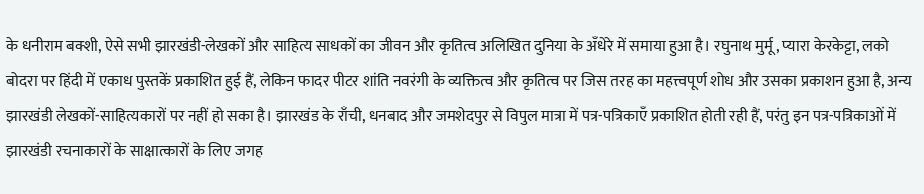के धनीराम बक्शी, ऐसे सभी झारखंडी-लेखकों और साहित्य साधकों का जीवन और कृतित्व अलिखित दुनिया के अँधेरे में समाया हुआ है। रघुनाथ मुर्मू, प्यारा केरकेट्टा, लको बोदरा पर हिंदी में एकाध पुस्तकें प्रकाशित हुई हैं, लेकिन फादर पीटर शांति नवरंगी के व्यक्तित्व और कृतित्व पर जिस तरह का महत्त्वपूर्ण शोध और उसका प्रकाशन हुआ है, अन्य झारखंडी लेखकों-साहित्यकारों पर नहीं हो सका है। झारखंड के राँची, धनबाद और जमशेदपुर से विपुल मात्रा में पत्र-पत्रिकाएँ प्रकाशित होती रही हैं, परंतु इन पत्र-पत्रिकाओं में झारखंडी रचनाकारों के साक्षात्कारों के लिए जगह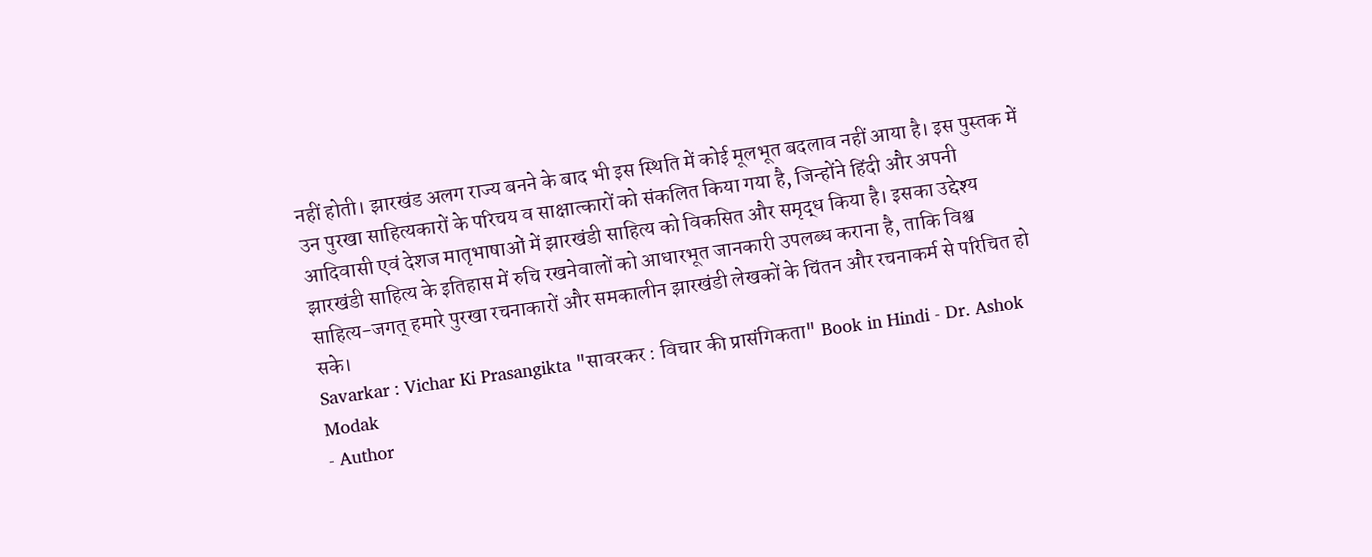नहीं होती। झारखंड अलग राज्य बनने के बाद भी इस स्थिति में कोई मूलभूत बदलाव नहीं आया है। इस पुस्तक में उन पुरखा साहित्यकारों के परिचय व साक्षात्कारों को संकलित किया गया है, जिन्होंने हिंदी और अपनी आदिवासी एवं देशज मातृभाषाओं में झारखंडी साहित्य को विकसित और समृद्ध किया है। इसका उद्देश्य झारखंडी साहित्य के इतिहास में रुचि रखनेवालों को आधारभूत जानकारी उपलब्ध कराना है, ताकि विश्व साहित्य-जगत् हमारे पुरखा रचनाकारों और समकालीन झारखंडी लेखकों के चिंतन और रचनाकर्म से परिचित हो सके।
Savarkar : Vichar Ki Prasangikta "सावरकर : विचार की प्रासंगिकता" Book in Hindi - Dr. Ashok Modak
- Author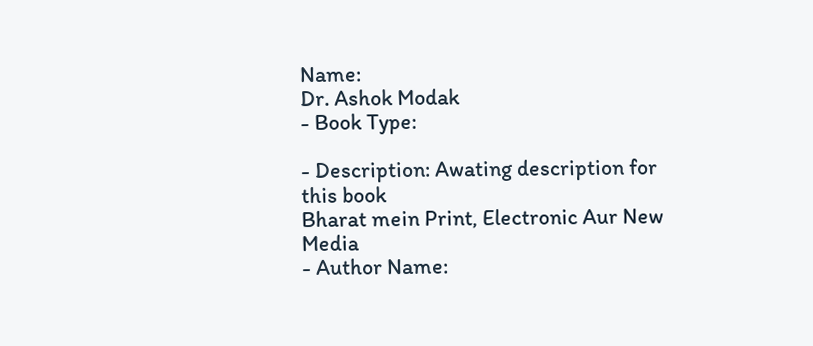Name:
Dr. Ashok Modak
- Book Type:

- Description: Awating description for this book
Bharat mein Print, Electronic Aur New Media
- Author Name: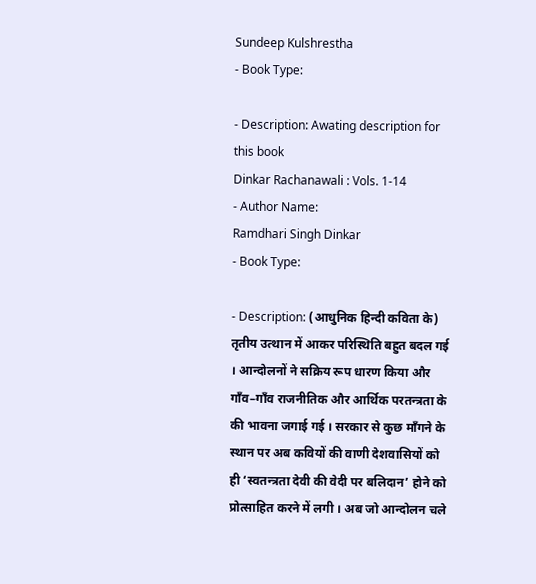Sundeep Kulshrestha
- Book Type:

- Description: Awating description for this book
Dinkar Rachanawali : Vols. 1-14
- Author Name:
Ramdhari Singh Dinkar
- Book Type:

- Description: (आधुनिक हिन्दी कविता के) तृतीय उत्थान में आकर परिस्थिति बहुत बदल गई । आन्दोलनों ने सक्रिय रूप धारण किया और गाँव–गाँव राजनीतिक और आर्थिक परतन्त्रता के की भावना जगाई गई । सरकार से कुछ माँगने के स्थान पर अब कवियों की वाणी देशवासियों को ही ‘स्वतन्त्रता देवी की वेदी पर बलिदान’ होने को प्रोत्साहित करने में लगी । अब जो आन्दोलन चले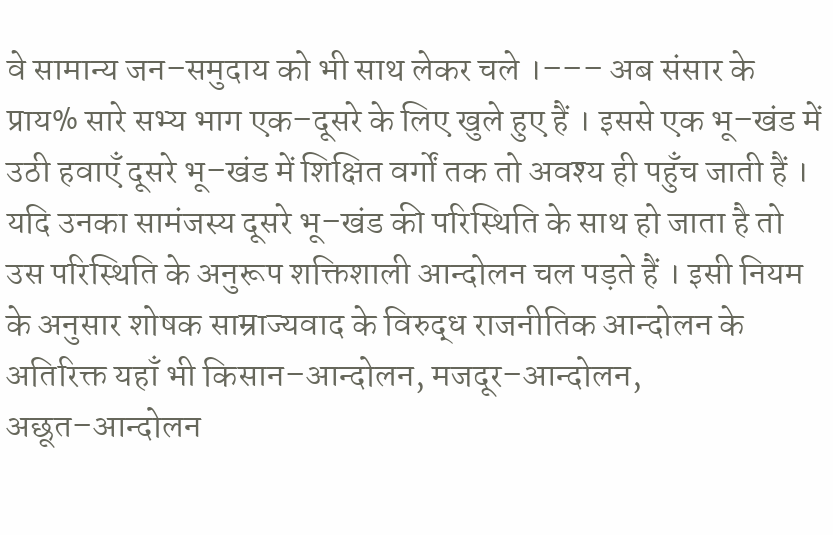वे सामान्य जन–समुदाय को भी साथ लेकर चले ।––– अब संसार के प्राय% सारे सभ्य भाग एक–दूसरे के लिए खुले हुए हैं । इससे एक भू–खंड में उठी हवाएँ दूसरे भू–खंड में शिक्षित वर्गों तक तो अवश्य ही पहुँच जाती हैं । यदि उनका सामंजस्य दूसरे भू–खंड की परिस्थिति के साथ हो जाता है तो उस परिस्थिति के अनुरूप शक्तिशाली आन्दोलन चल पड़ते हैं । इसी नियम के अनुसार शोषक साम्राज्यवाद के विरुद्ध राजनीतिक आन्दोलन के अतिरिक्त यहाँ भी किसान–आन्दोलन, मजदूर–आन्दोलन, अछूत–आन्दोलन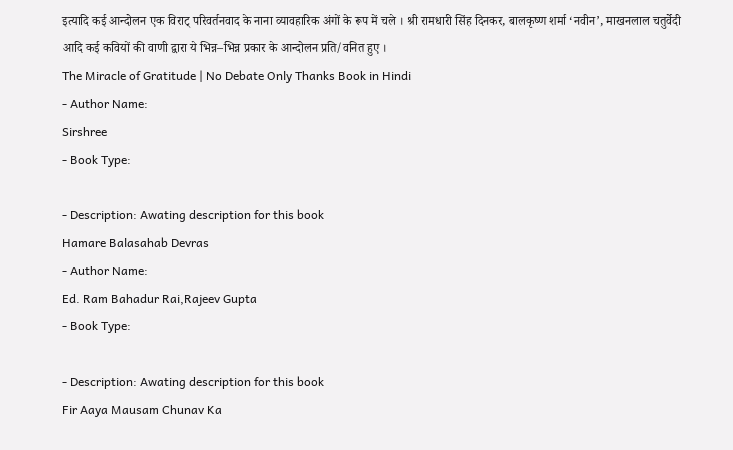इत्यादि कई आन्दोलन एक विराट् परिवर्तनवाद के नाना व्यावहारिक अंगों के रूप में चले । श्री रामधारी सिंह दिनकर, बालकृष्ण शर्मा ‘नवीन’, माखनलाल चतुर्वेदी आदि कई कवियों की वाणी द्वारा ये भिन्न–भिन्न प्रकार के आन्दोलन प्रति/वनित हुए ।
The Miracle of Gratitude | No Debate Only Thanks Book in Hindi
- Author Name:
Sirshree
- Book Type:

- Description: Awating description for this book
Hamare Balasahab Devras
- Author Name:
Ed. Ram Bahadur Rai,Rajeev Gupta
- Book Type:

- Description: Awating description for this book
Fir Aaya Mausam Chunav Ka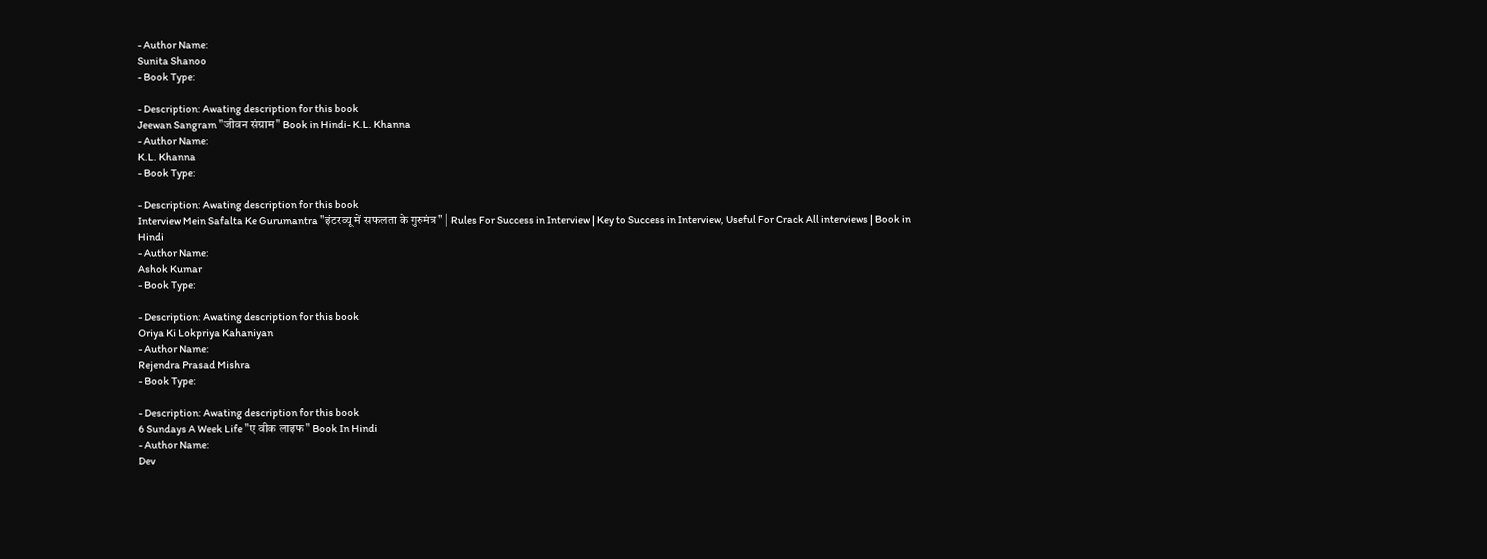- Author Name:
Sunita Shanoo
- Book Type:

- Description: Awating description for this book
Jeewan Sangram "जीवन संग्राम" Book in Hindi- K.L. Khanna
- Author Name:
K.L. Khanna
- Book Type:

- Description: Awating description for this book
Interview Mein Safalta Ke Gurumantra "इंटरव्यू में सफलता के गुरुमंत्र" | Rules For Success in Interview | Key to Success in Interview, Useful For Crack All interviews | Book in Hindi
- Author Name:
Ashok Kumar
- Book Type:

- Description: Awating description for this book
Oriya Ki Lokpriya Kahaniyan
- Author Name:
Rejendra Prasad Mishra
- Book Type:

- Description: Awating description for this book
6 Sundays A Week Life "ए वीक लाइफ" Book In Hindi
- Author Name:
Dev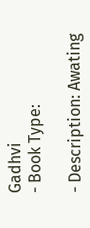Gadhvi
- Book Type:

- Description: Awating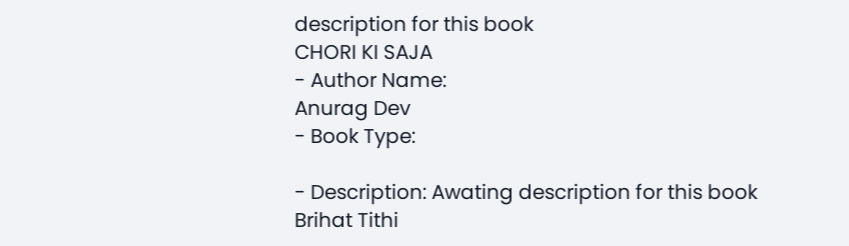description for this book
CHORI KI SAJA
- Author Name:
Anurag Dev
- Book Type:

- Description: Awating description for this book
Brihat Tithi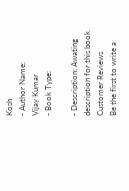Kosh
- Author Name:
Vijay Kumar
- Book Type:

- Description: Awating description for this book
Customer Reviews
Be the first to write a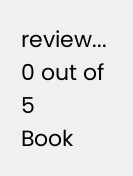review...
0 out of 5
Book